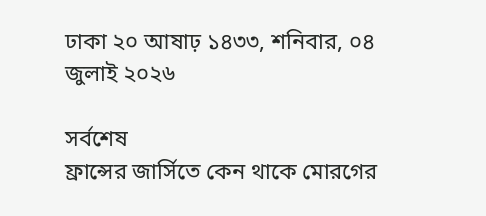ঢাকা ২০ আষাঢ় ১৪৩৩, শনিবার, ০৪ জুলাই ২০২৬

সর্বশেষ
ফ্রান্সের জার্সিতে কেন থাকে মোরগের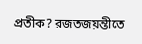প্রতীক? রজতজয়ন্তীতে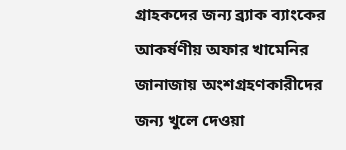গ্রাহকদের জন্য ব্র্যাক ব্যাংকের আকর্ষণীয় অফার খামেনির জানাজায় অংশগ্রহণকারীদের জন্য খুলে দেওয়া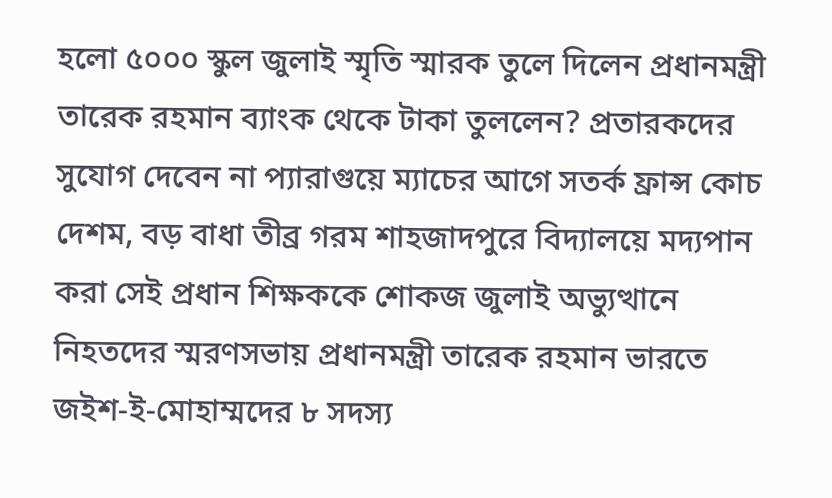হলো ৫০০০ স্কুল জুলাই স্মৃতি স্মারক তুলে দিলেন প্রধানমন্ত্রী তারেক রহমান ব্যাংক থেকে টাকা তুললেন? প্রতারকদের সুযোগ দেবেন না প্যারাগুয়ে ম্যাচের আগে সতর্ক ফ্রান্স কোচ দেশম, বড় বাধা তীব্র গরম শাহজাদপুরে বিদ্যালয়ে মদ্যপান করা সেই প্রধান শিক্ষককে শোকজ জুলাই অভ্যুত্থানে নিহতদের স্মরণসভায় প্রধানমন্ত্রী তারেক রহমান ভারতে জইশ-ই-মোহাম্মদের ৮ সদস্য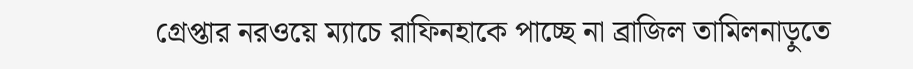গ্রেপ্তার নরওয়ে ম্যাচে রাফিনহাকে পাচ্ছে না ব্রাজিল তামিলনাড়ুতে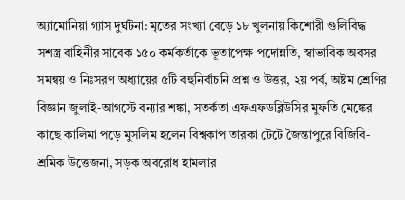অ্যামোনিয়া গ্যাস দুর্ঘটনা: মৃতের সংখ্যা বেড়ে ১৮ খুলনায় কিশোরী গুলিবিদ্ধ সশস্ত্র বাহিনীর সাবেক ১৫০ কর্মকর্তাকে ভূতাপেক্ষ পদোন্নতি, স্বাভাবিক অবসর সমন্বয় ও নিঃসরণ অধ্যায়ের ৫টি বহুনির্বাচনি প্রশ্ন ও উত্তর, ২য় পর্ব, অষ্টম শ্রেণির বিজ্ঞান জুলাই-আগস্টে বন্যার শঙ্কা, সতর্কতা এফএফডব্লিউসির মুফতি মেঙ্কের কাছে কালিমা পড়ে মুসলিম হলেন বিশ্বকাপ তারকা টেটে জৈন্তাপুরে বিজিবি-শ্রমিক উত্তেজনা, সড়ক অবরোধ হামলার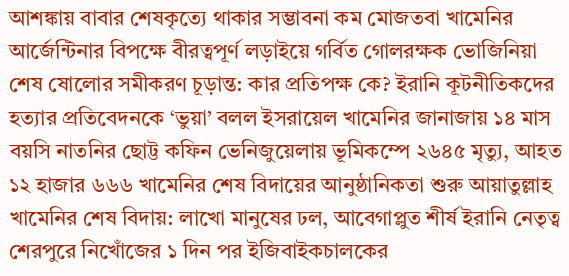আশঙ্কায় বাবার শেষকৃত্যে থাকার সম্ভাবনা কম মোজতবা খামেনির আর্জেন্টিনার বিপক্ষে বীরত্বপূর্ণ লড়াইয়ে গর্বিত গোলরক্ষক ভোজিনিয়া শেষ ষোলোর সমীকরণ চূড়ান্ত: কার প্রতিপক্ষ কে? ইরানি কূটনীতিকদের হত্যার প্রতিবেদনকে ‘ভুয়া’ বলল ইসরায়েল খামেনির জানাজায় ১৪ মাস বয়সি নাতনির ছোট্ট কফিন ভেনিজুয়েলায় ভূমিকম্পে ২৬৪৫ মৃত্যু, আহত ১২ হাজার ৬৬৬ খামেনির শেষ বিদায়ের আনুষ্ঠানিকতা শুরু আয়াতুল্লাহ খামেনির শেষ বিদায়: লাখো মানুষের ঢল, আবেগাপ্লুত শীর্ষ ইরানি নেতৃত্ব শেরপুরে নিখোঁজের ১ দিন পর ইজিবাইকচালকের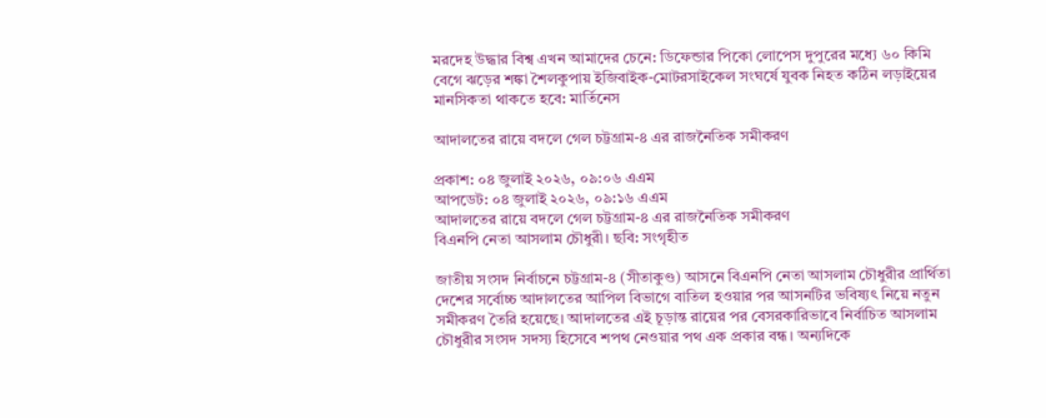মরদেহ উদ্ধার বিশ্ব এখন আমাদের চেনে: ডিফেন্ডার পিকো লোপেস দুপুরের মধ্যে ৬০ কিমি বেগে ঝড়ের শঙ্কা শৈলকুপায় ইজিবাইক-মোটরসাইকেল সংঘর্ষে যুবক নিহত কঠিন লড়াইয়ের মানসিকতা থাকতে হবে: মার্তিনেস

আদালতের রায়ে বদলে গেল চট্টগ্রাম-৪ এর রাজনৈতিক সমীকরণ

প্রকাশ: ০৪ জুলাই ২০২৬, ০৯:০৬ এএম
আপডেট: ০৪ জুলাই ২০২৬, ০৯:১৬ এএম
আদালতের রায়ে বদলে গেল চট্টগ্রাম-৪ এর রাজনৈতিক সমীকরণ
বিএনপি নেতা আসলাম চৌধুরী। ছবি: সংগৃহীত

জাতীয় সংসদ নির্বাচনে চট্টগ্রাম-৪ (সীতাকুণ্ড) আসনে বিএনপি নেতা আসলাম চৌধুরীর প্রার্থিতা দেশের সর্বোচ্চ আদালতের আপিল বিভাগে বাতিল হওয়ার পর আসনটির ভবিষ্যৎ নিয়ে নতুন সমীকরণ তৈরি হয়েছে। আদালতের এই চূড়ান্ত রায়ের পর বেসরকারিভাবে নির্বাচিত আসলাম চৌধুরীর সংসদ সদস্য হিসেবে শপথ নেওয়ার পথ এক প্রকার বন্ধ। অন্যদিকে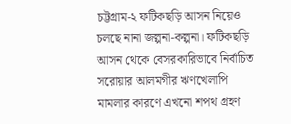চট্টগ্রাম-২ ফটিকছড়ি আসন নিয়েও চলছে নানা জল্পনা-কল্পনা। ফটিকছড়ি আসন থেকে বেসরকারিভাবে নির্বাচিত সরোয়ার আলমগীর ঋণখেলাপি মামলার কারণে এখনো শপথ গ্রহণ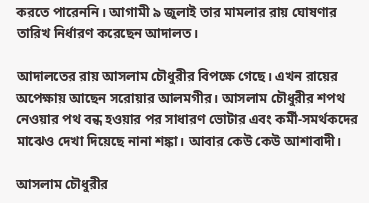করতে পারেননি। আগামী ৯ জুলাই তার মামলার রায় ঘোষণার তারিখ নির্ধারণ করেছেন আদালত।

আদালতের রায় আসলাম চৌধুরীর বিপক্ষে গেছে। এখন রায়ের অপেক্ষায় আছেন সরোয়ার আলমগীর। আসলাম চৌধুরীর শপথ নেওয়ার পথ বন্ধ হওয়ার পর সাধারণ ভোটার এবং কর্মী-সমর্থকদের মাঝেও দেখা দিয়েছে নানা শঙ্কা। আবার কেউ কেউ আশাবাদী।

আসলাম চৌধুরীর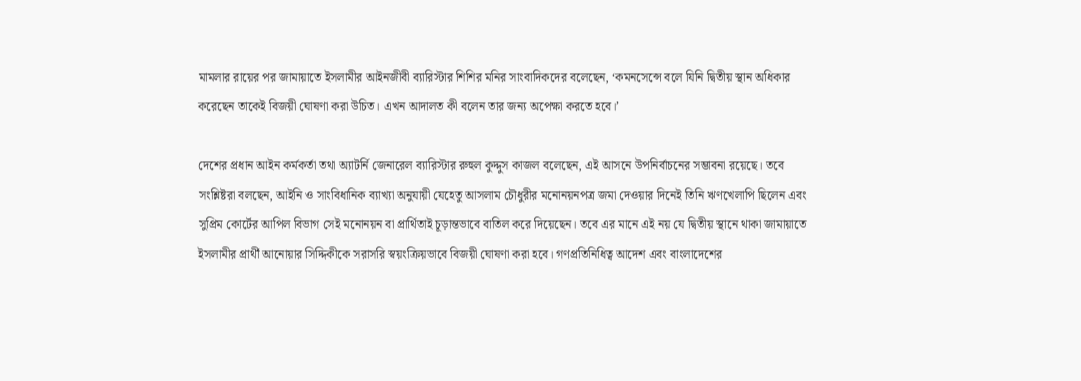মামলার রায়ের পর জামায়াতে ইসলামীর আইনজীবী ব্যারিস্টার শিশির মনির সাংবাদিকদের বলেছেন, ‘কমনসেন্সে বলে যিনি দ্বিতীয় স্থান অধিকার করেছেন তাকেই বিজয়ী ঘোষণা করা উচিত। এখন আদালত কী বলেন তার জন্য অপেক্ষা করতে হবে।’

দেশের প্রধান আইন কর্মকর্তা তথা অ্যাটর্নি জেনারেল ব্যারিস্টার রুহুল কুদ্দুস কাজল বলেছেন, এই আসনে উপনির্বাচনের সম্ভাবনা রয়েছে। তবে সংশ্লিষ্টরা বলছেন, আইনি ও সাংবিধানিক ব্যাখ্যা অনুযায়ী যেহেতু আসলাম চৌধুরীর মনোনয়নপত্র জমা দেওয়ার দিনেই তিনি ঋণখেলাপি ছিলেন এবং সুপ্রিম কোর্টের আপিল বিভাগ সেই মনোনয়ন বা প্রার্থিতাই চূড়ান্তভাবে বাতিল করে দিয়েছেন। তবে এর মানে এই নয় যে দ্বিতীয় স্থানে থাকা জামায়াতে ইসলামীর প্রার্থী আনোয়ার সিদ্দিকীকে সরাসরি স্বয়ংক্রিয়ভাবে বিজয়ী ঘোষণা করা হবে। গণপ্রতিনিধিত্ব আদেশ এবং বাংলাদেশের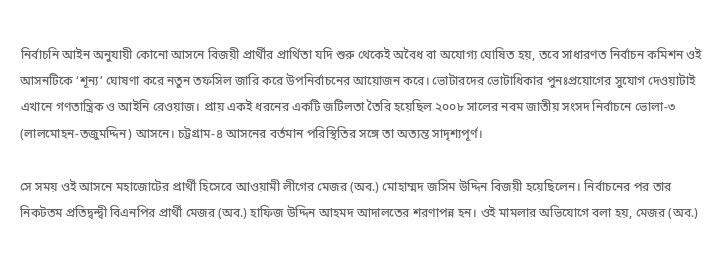নির্বাচনি আইন অনুযায়ী কোনো আসনে বিজয়ী প্রার্থীর প্রার্থিতা যদি শুরু থেকেই অবৈধ বা অযোগ্য ঘোষিত হয়, তবে সাধারণত নির্বাচন কমিশন ওই আসনটিকে ‘শূন্য’ ঘোষণা করে নতুন তফসিল জারি করে উপনির্বাচনের আয়োজন করে। ভোটারদের ভোটাধিকার পুনঃপ্রয়োগের সুযোগ দেওয়াটাই এখানে গণতান্ত্রিক ও আইনি রেওয়াজ। প্রায় একই ধরনের একটি জটিলতা তৈরি হয়েছিল ২০০৮ সালের নবম জাতীয় সংসদ নির্বাচনে ভোলা-৩ (লালমোহন-তজুমদ্দিন) আসনে। চট্টগ্রাম-৪ আসনের বর্তমান পরিস্থিতির সঙ্গে তা অত্যন্ত সাদৃশ্যপূর্ণ।

সে সময় ওই আসনে মহাজোটের প্রার্থী হিসেবে আওয়ামী লীগের মেজর (অব.) মোহাম্মদ জসিম উদ্দিন বিজয়ী হয়েছিলেন। নির্বাচনের পর তার নিকটতম প্রতিদ্বন্দ্বী বিএনপির প্রার্থী মেজর (অব.) হাফিজ উদ্দিন আহমদ আদালতের শরণাপন্ন হন। ওই মামলার অভিযোগে বলা হয়, মেজর (অব.)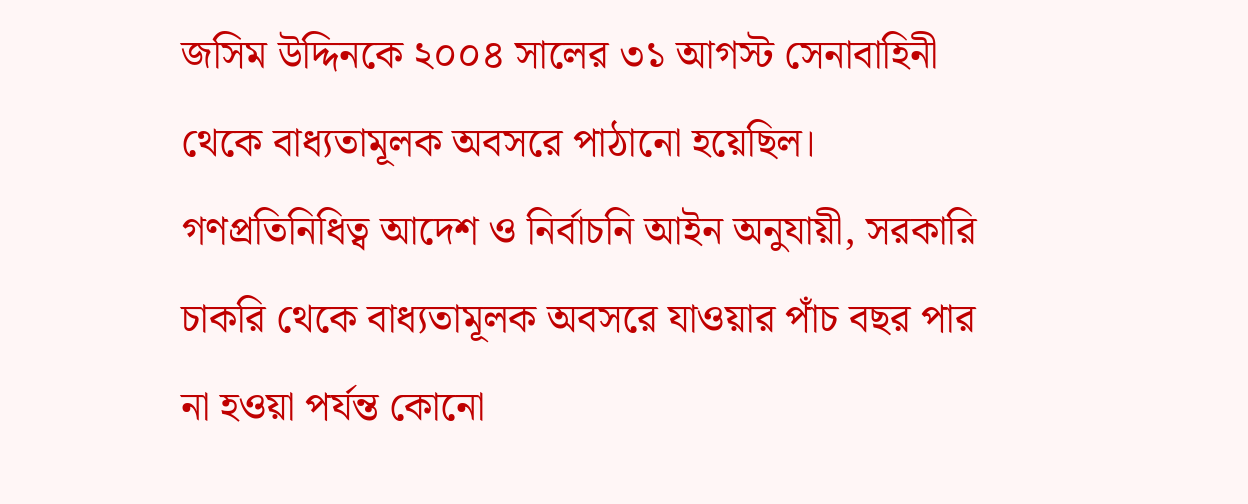জসিম উদ্দিনকে ২০০৪ সালের ৩১ আগস্ট সেনাবাহিনী থেকে বাধ্যতামূলক অবসরে পাঠানো হয়েছিল। গণপ্রতিনিধিত্ব আদেশ ও নির্বাচনি আইন অনুযায়ী, সরকারি চাকরি থেকে বাধ্যতামূলক অবসরে যাওয়ার পাঁচ বছর পার না হওয়া পর্যন্ত কোনো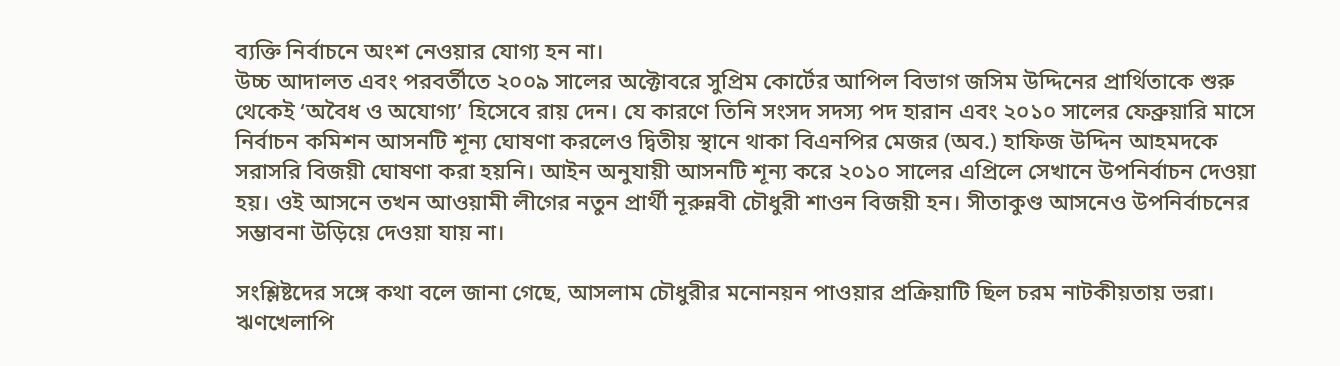ব্যক্তি নির্বাচনে অংশ নেওয়ার যোগ্য হন না।
উচ্চ আদালত এবং পরবর্তীতে ২০০৯ সালের অক্টোবরে সুপ্রিম কোর্টের আপিল বিভাগ জসিম উদ্দিনের প্রার্থিতাকে শুরু থেকেই ‘অবৈধ ও অযোগ্য’ হিসেবে রায় দেন। যে কারণে তিনি সংসদ সদস্য পদ হারান এবং ২০১০ সালের ফেব্রুয়ারি মাসে নির্বাচন কমিশন আসনটি শূন্য ঘোষণা করলেও দ্বিতীয় স্থানে থাকা বিএনপির মেজর (অব.) হাফিজ উদ্দিন আহমদকে সরাসরি বিজয়ী ঘোষণা করা হয়নি। আইন অনুযায়ী আসনটি শূন্য করে ২০১০ সালের এপ্রিলে সেখানে উপনির্বাচন দেওয়া হয়। ওই আসনে তখন আওয়ামী লীগের নতুন প্রার্থী নূরুন্নবী চৌধুরী শাওন বিজয়ী হন। সীতাকুণ্ড আসনেও উপনির্বাচনের সম্ভাবনা উড়িয়ে দেওয়া যায় না।

সংশ্লিষ্টদের সঙ্গে কথা বলে জানা গেছে, আসলাম চৌধুরীর মনোনয়ন পাওয়ার প্রক্রিয়াটি ছিল চরম নাটকীয়তায় ভরা। ঋণখেলাপি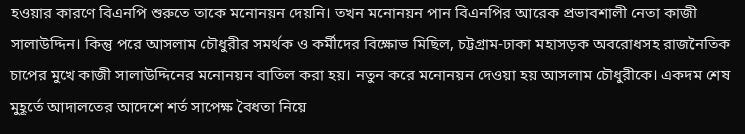হওয়ার কারণে বিএনপি শুরুতে তাকে মনোনয়ন দেয়নি। তখন মনোনয়ন পান বিএনপির আরেক প্রভাবশালী নেতা কাজী সালাউদ্দিন। কিন্তু পরে আসলাম চৌধুরীর সমর্থক ও কর্মীদের বিক্ষোভ মিছিল, চট্টগ্রাম-ঢাকা মহাসড়ক অবরোধসহ রাজনৈতিক চাপের মুখে কাজী সালাউদ্দিনের মনোনয়ন বাতিল করা হয়। নতুন করে মনোনয়ন দেওয়া হয় আসলাম চৌধুরীকে। একদম শেষ মুহূর্তে আদালতের আদেশে শর্ত সাপেক্ষ বৈধতা নিয়ে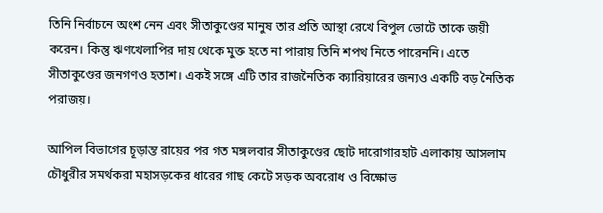তিনি নির্বাচনে অংশ নেন এবং সীতাকুণ্ডের মানুষ তার প্রতি আস্থা রেখে বিপুল ভোটে তাকে জয়ী করেন। কিন্তু ঋণখেলাপির দায় থেকে মুক্ত হতে না পারায় তিনি শপথ নিতে পারেননি। এতে সীতাকুণ্ডের জনগণও হতাশ। একই সঙ্গে এটি তার রাজনৈতিক ক্যারিয়ারের জন্যও একটি বড় নৈতিক পরাজয়।

আপিল বিভাগের চূড়ান্ত রায়ের পর গত মঙ্গলবার সীতাকুণ্ডের ছোট দারোগারহাট এলাকায় আসলাম চৌধুরীর সমর্থকরা মহাসড়কের ধারের গাছ কেটে সড়ক অবরোধ ও বিক্ষোভ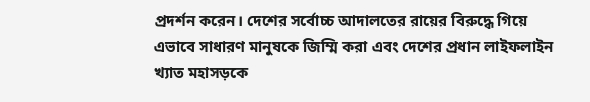প্রদর্শন করেন। দেশের সর্বোচ্চ আদালতের রায়ের বিরুদ্ধে গিয়ে এভাবে সাধারণ মানুষকে জিম্মি করা এবং দেশের প্রধান লাইফলাইন খ্যাত মহাসড়কে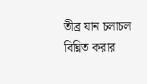তীব্র যান চলাচল বিঘ্নিত করার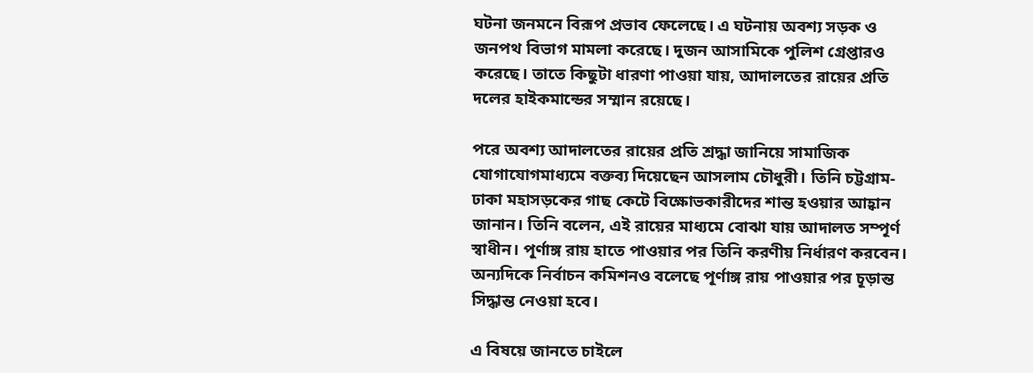ঘটনা জনমনে বিরূপ প্রভাব ফেলেছে। এ ঘটনায় অবশ্য সড়ক ও জনপথ বিভাগ মামলা করেছে। দুজন আসামিকে পুলিশ গ্রেপ্তারও করেছে। তাতে কিছুটা ধারণা পাওয়া যায়, আদালতের রায়ের প্রতি দলের হাইকমান্ডের সম্মান রয়েছে।

পরে অবশ্য আদালতের রায়ের প্রতি শ্রদ্ধা জানিয়ে সামাজিক যোগাযোগমাধ্যমে বক্তব্য দিয়েছেন আসলাম চৌধুরী। তিনি চট্টগ্রাম-ঢাকা মহাসড়কের গাছ কেটে বিক্ষোভকারীদের শান্ত হওয়ার আহ্বান জানান। তিনি বলেন, এই রায়ের মাধ্যমে বোঝা যায় আদালত সম্পূর্ণ স্বাধীন। পূর্ণাঙ্গ রায় হাতে পাওয়ার পর তিনি করণীয় নির্ধারণ করবেন। অন্যদিকে নির্বাচন কমিশনও বলেছে পূর্ণাঙ্গ রায় পাওয়ার পর চূড়ান্ত সিদ্ধান্ত নেওয়া হবে।

এ বিষয়ে জানতে চাইলে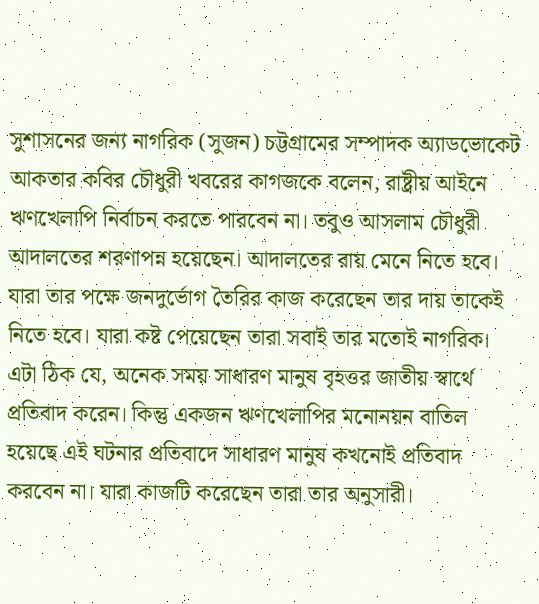সুশাসনের জন্য নাগরিক (সুজন) চট্টগ্রামের সম্পাদক অ্যাডভোকেট আকতার কবির চৌধুরী খবরের কাগজকে বলেন, রাষ্ট্রীয় আইনে ঋণখেলাপি নির্বাচন করতে পারবেন না। তবুও আসলাম চৌধুরী আদালতের শরণাপন্ন হয়েছেন। আদালতের রায় মেনে নিতে হবে। যারা তার পক্ষে জনদুর্ভোগ তৈরির কাজ করেছেন তার দায় তাকেই নিতে হবে। যারা কষ্ট পেয়েছেন তারা সবাই তার মতোই নাগরিক। এটা ঠিক যে, অনেক সময় সাধারণ মানুষ বৃহত্তর জাতীয় স্বার্থে প্রতিবাদ করেন। কিন্তু একজন ঋণখেলাপির মনোনয়ন বাতিল হয়েছে এই ঘটনার প্রতিবাদে সাধারণ মানুষ কখনোই প্রতিবাদ করবেন না। যারা কাজটি করেছেন তারা তার অনুসারী।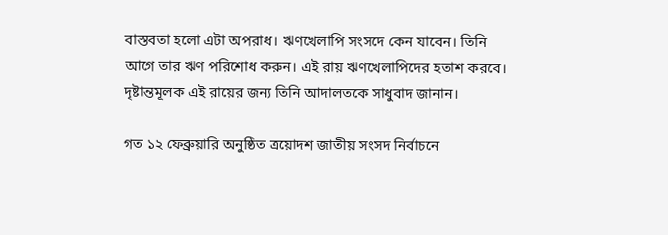বাস্তবতা হলো এটা অপরাধ। ঋণখেলাপি সংসদে কেন যাবেন। তিনি আগে তার ঋণ পরিশোধ করুন। এই রায় ঋণখেলাপিদের হতাশ করবে। দৃষ্টান্তমূলক এই রায়ের জন্য তিনি আদালতকে সাধুবাদ জানান।

গত ১২ ফেব্রুয়ারি অনুষ্ঠিত ত্রয়োদশ জাতীয় সংসদ নির্বাচনে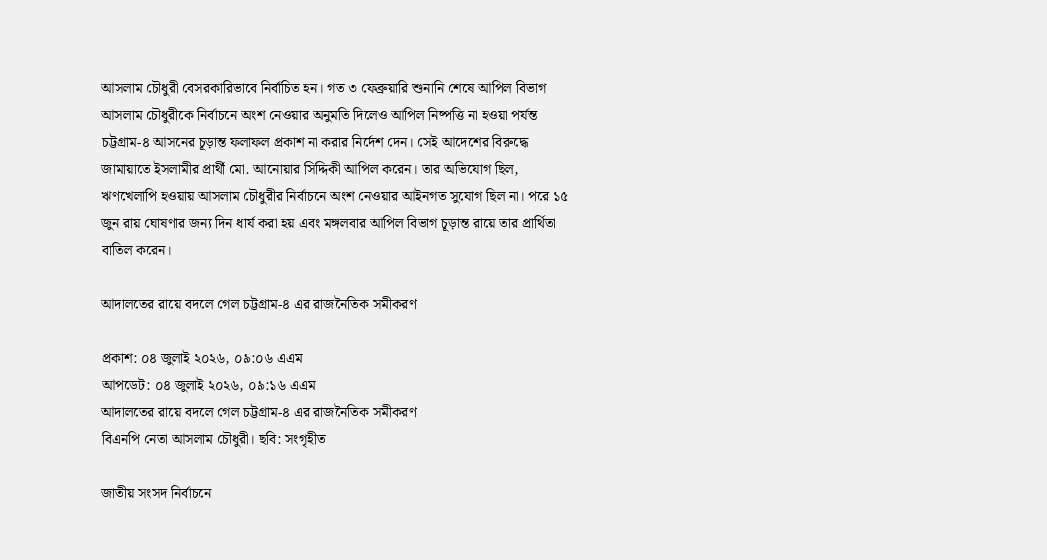আসলাম চৌধুরী বেসরকারিভাবে নির্বাচিত হন। গত ৩ ফেব্রুয়ারি শুনানি শেষে আপিল বিভাগ আসলাম চৌধুরীকে নির্বাচনে অংশ নেওয়ার অনুমতি দিলেও আপিল নিষ্পত্তি না হওয়া পর্যন্ত চট্টগ্রাম-৪ আসনের চূড়ান্ত ফলাফল প্রকাশ না করার নির্দেশ দেন। সেই আদেশের বিরুদ্ধে জামায়াতে ইসলামীর প্রার্থী মো. আনোয়ার সিদ্দিকী আপিল করেন। তার অভিযোগ ছিল, ঋণখেলাপি হওয়ায় আসলাম চৌধুরীর নির্বাচনে অংশ নেওয়ার আইনগত সুযোগ ছিল না। পরে ১৫ জুন রায় ঘোষণার জন্য দিন ধার্য করা হয় এবং মঙ্গলবার আপিল বিভাগ চূড়ান্ত রায়ে তার প্রার্থিতা বাতিল করেন।

আদালতের রায়ে বদলে গেল চট্টগ্রাম-৪ এর রাজনৈতিক সমীকরণ

প্রকাশ: ০৪ জুলাই ২০২৬, ০৯:০৬ এএম
আপডেট: ০৪ জুলাই ২০২৬, ০৯:১৬ এএম
আদালতের রায়ে বদলে গেল চট্টগ্রাম-৪ এর রাজনৈতিক সমীকরণ
বিএনপি নেতা আসলাম চৌধুরী। ছবি: সংগৃহীত

জাতীয় সংসদ নির্বাচনে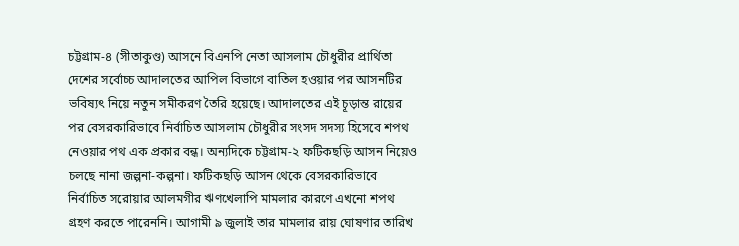চট্টগ্রাম-৪ (সীতাকুণ্ড) আসনে বিএনপি নেতা আসলাম চৌধুরীর প্রার্থিতা দেশের সর্বোচ্চ আদালতের আপিল বিভাগে বাতিল হওয়ার পর আসনটির ভবিষ্যৎ নিয়ে নতুন সমীকরণ তৈরি হয়েছে। আদালতের এই চূড়ান্ত রায়ের পর বেসরকারিভাবে নির্বাচিত আসলাম চৌধুরীর সংসদ সদস্য হিসেবে শপথ নেওয়ার পথ এক প্রকার বন্ধ। অন্যদিকে চট্টগ্রাম-২ ফটিকছড়ি আসন নিয়েও চলছে নানা জল্পনা-কল্পনা। ফটিকছড়ি আসন থেকে বেসরকারিভাবে নির্বাচিত সরোয়ার আলমগীর ঋণখেলাপি মামলার কারণে এখনো শপথ গ্রহণ করতে পারেননি। আগামী ৯ জুলাই তার মামলার রায় ঘোষণার তারিখ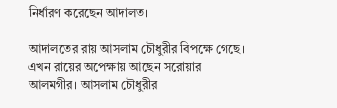নির্ধারণ করেছেন আদালত।

আদালতের রায় আসলাম চৌধুরীর বিপক্ষে গেছে। এখন রায়ের অপেক্ষায় আছেন সরোয়ার আলমগীর। আসলাম চৌধুরীর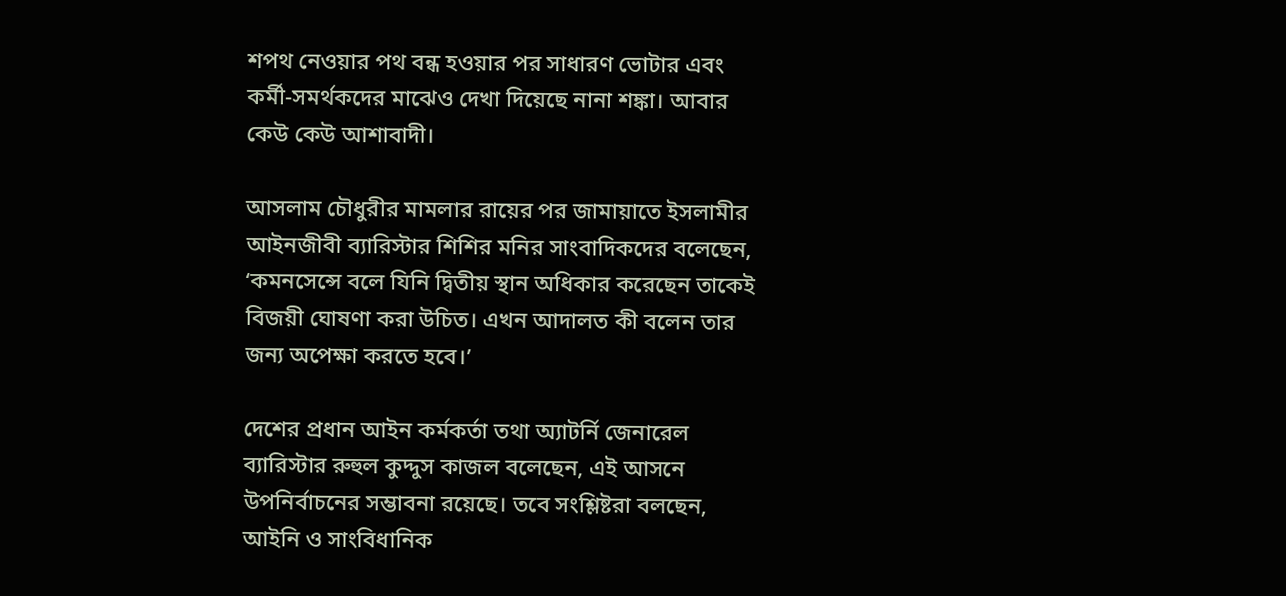শপথ নেওয়ার পথ বন্ধ হওয়ার পর সাধারণ ভোটার এবং কর্মী-সমর্থকদের মাঝেও দেখা দিয়েছে নানা শঙ্কা। আবার কেউ কেউ আশাবাদী।

আসলাম চৌধুরীর মামলার রায়ের পর জামায়াতে ইসলামীর আইনজীবী ব্যারিস্টার শিশির মনির সাংবাদিকদের বলেছেন, ‘কমনসেন্সে বলে যিনি দ্বিতীয় স্থান অধিকার করেছেন তাকেই বিজয়ী ঘোষণা করা উচিত। এখন আদালত কী বলেন তার জন্য অপেক্ষা করতে হবে।’

দেশের প্রধান আইন কর্মকর্তা তথা অ্যাটর্নি জেনারেল ব্যারিস্টার রুহুল কুদ্দুস কাজল বলেছেন, এই আসনে উপনির্বাচনের সম্ভাবনা রয়েছে। তবে সংশ্লিষ্টরা বলছেন, আইনি ও সাংবিধানিক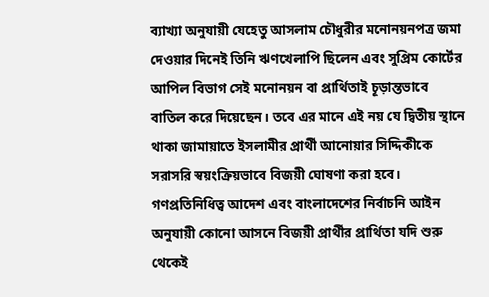ব্যাখ্যা অনুযায়ী যেহেতু আসলাম চৌধুরীর মনোনয়নপত্র জমা দেওয়ার দিনেই তিনি ঋণখেলাপি ছিলেন এবং সুপ্রিম কোর্টের আপিল বিভাগ সেই মনোনয়ন বা প্রার্থিতাই চূড়ান্তভাবে বাতিল করে দিয়েছেন। তবে এর মানে এই নয় যে দ্বিতীয় স্থানে থাকা জামায়াতে ইসলামীর প্রার্থী আনোয়ার সিদ্দিকীকে সরাসরি স্বয়ংক্রিয়ভাবে বিজয়ী ঘোষণা করা হবে। গণপ্রতিনিধিত্ব আদেশ এবং বাংলাদেশের নির্বাচনি আইন অনুযায়ী কোনো আসনে বিজয়ী প্রার্থীর প্রার্থিতা যদি শুরু থেকেই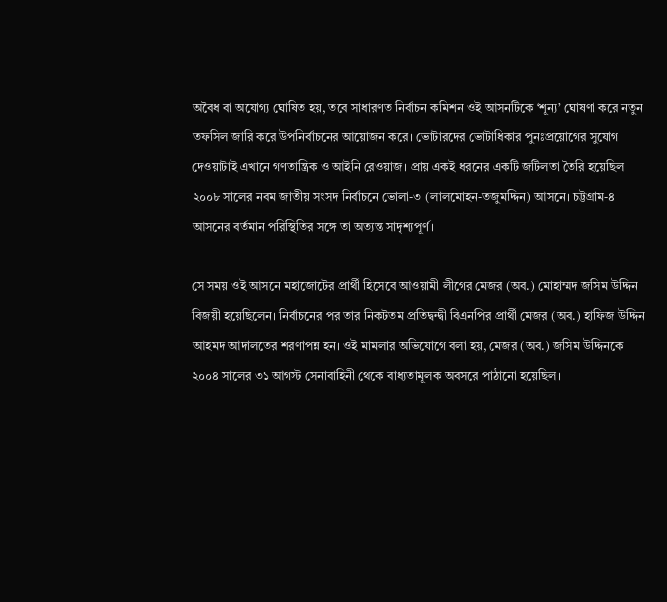অবৈধ বা অযোগ্য ঘোষিত হয়, তবে সাধারণত নির্বাচন কমিশন ওই আসনটিকে ‘শূন্য’ ঘোষণা করে নতুন তফসিল জারি করে উপনির্বাচনের আয়োজন করে। ভোটারদের ভোটাধিকার পুনঃপ্রয়োগের সুযোগ দেওয়াটাই এখানে গণতান্ত্রিক ও আইনি রেওয়াজ। প্রায় একই ধরনের একটি জটিলতা তৈরি হয়েছিল ২০০৮ সালের নবম জাতীয় সংসদ নির্বাচনে ভোলা-৩ (লালমোহন-তজুমদ্দিন) আসনে। চট্টগ্রাম-৪ আসনের বর্তমান পরিস্থিতির সঙ্গে তা অত্যন্ত সাদৃশ্যপূর্ণ।

সে সময় ওই আসনে মহাজোটের প্রার্থী হিসেবে আওয়ামী লীগের মেজর (অব.) মোহাম্মদ জসিম উদ্দিন বিজয়ী হয়েছিলেন। নির্বাচনের পর তার নিকটতম প্রতিদ্বন্দ্বী বিএনপির প্রার্থী মেজর (অব.) হাফিজ উদ্দিন আহমদ আদালতের শরণাপন্ন হন। ওই মামলার অভিযোগে বলা হয়, মেজর (অব.) জসিম উদ্দিনকে ২০০৪ সালের ৩১ আগস্ট সেনাবাহিনী থেকে বাধ্যতামূলক অবসরে পাঠানো হয়েছিল।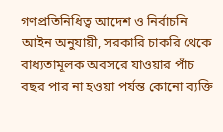গণপ্রতিনিধিত্ব আদেশ ও নির্বাচনি আইন অনুযায়ী, সরকারি চাকরি থেকে বাধ্যতামূলক অবসরে যাওয়ার পাঁচ বছর পার না হওয়া পর্যন্ত কোনো ব্যক্তি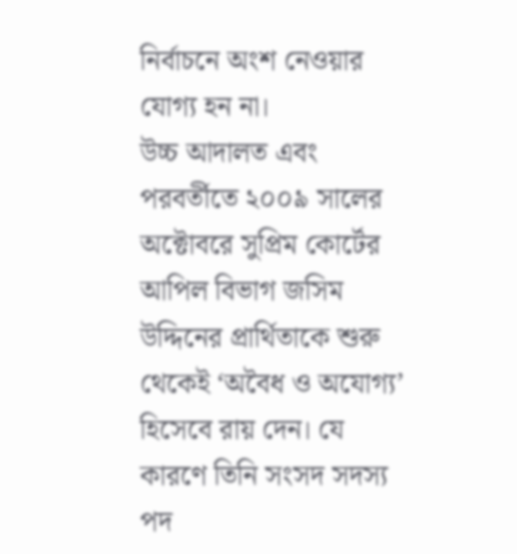নির্বাচনে অংশ নেওয়ার যোগ্য হন না।
উচ্চ আদালত এবং পরবর্তীতে ২০০৯ সালের অক্টোবরে সুপ্রিম কোর্টের আপিল বিভাগ জসিম উদ্দিনের প্রার্থিতাকে শুরু থেকেই ‘অবৈধ ও অযোগ্য’ হিসেবে রায় দেন। যে কারণে তিনি সংসদ সদস্য পদ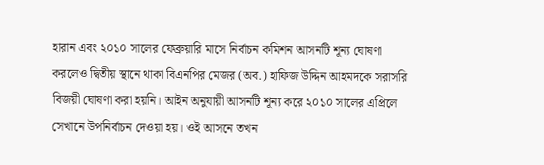হারান এবং ২০১০ সালের ফেব্রুয়ারি মাসে নির্বাচন কমিশন আসনটি শূন্য ঘোষণা করলেও দ্বিতীয় স্থানে থাকা বিএনপির মেজর (অব.) হাফিজ উদ্দিন আহমদকে সরাসরি বিজয়ী ঘোষণা করা হয়নি। আইন অনুযায়ী আসনটি শূন্য করে ২০১০ সালের এপ্রিলে সেখানে উপনির্বাচন দেওয়া হয়। ওই আসনে তখন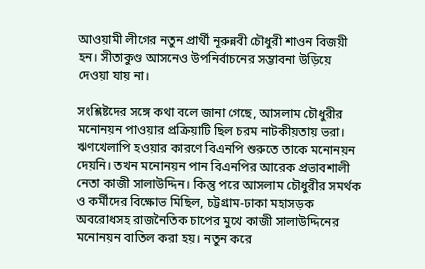আওয়ামী লীগের নতুন প্রার্থী নূরুন্নবী চৌধুরী শাওন বিজয়ী হন। সীতাকুণ্ড আসনেও উপনির্বাচনের সম্ভাবনা উড়িয়ে দেওয়া যায় না।

সংশ্লিষ্টদের সঙ্গে কথা বলে জানা গেছে, আসলাম চৌধুরীর মনোনয়ন পাওয়ার প্রক্রিয়াটি ছিল চরম নাটকীয়তায় ভরা। ঋণখেলাপি হওয়ার কারণে বিএনপি শুরুতে তাকে মনোনয়ন দেয়নি। তখন মনোনয়ন পান বিএনপির আরেক প্রভাবশালী নেতা কাজী সালাউদ্দিন। কিন্তু পরে আসলাম চৌধুরীর সমর্থক ও কর্মীদের বিক্ষোভ মিছিল, চট্টগ্রাম-ঢাকা মহাসড়ক অবরোধসহ রাজনৈতিক চাপের মুখে কাজী সালাউদ্দিনের মনোনয়ন বাতিল করা হয়। নতুন করে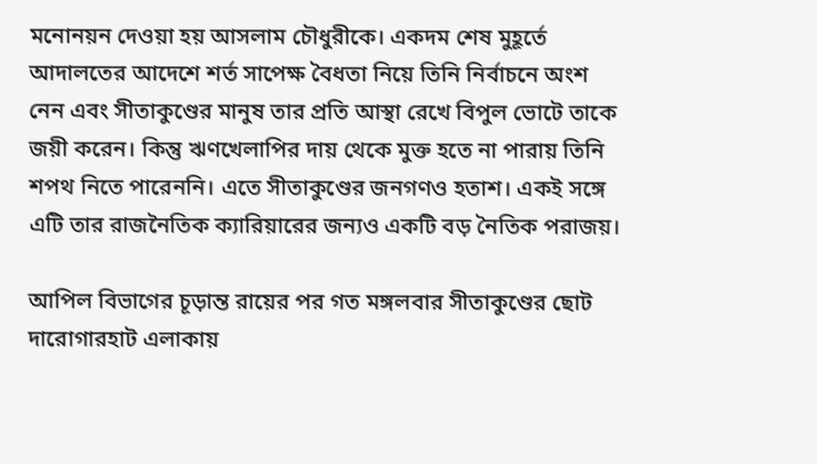মনোনয়ন দেওয়া হয় আসলাম চৌধুরীকে। একদম শেষ মুহূর্তে আদালতের আদেশে শর্ত সাপেক্ষ বৈধতা নিয়ে তিনি নির্বাচনে অংশ নেন এবং সীতাকুণ্ডের মানুষ তার প্রতি আস্থা রেখে বিপুল ভোটে তাকে জয়ী করেন। কিন্তু ঋণখেলাপির দায় থেকে মুক্ত হতে না পারায় তিনি শপথ নিতে পারেননি। এতে সীতাকুণ্ডের জনগণও হতাশ। একই সঙ্গে এটি তার রাজনৈতিক ক্যারিয়ারের জন্যও একটি বড় নৈতিক পরাজয়।

আপিল বিভাগের চূড়ান্ত রায়ের পর গত মঙ্গলবার সীতাকুণ্ডের ছোট দারোগারহাট এলাকায়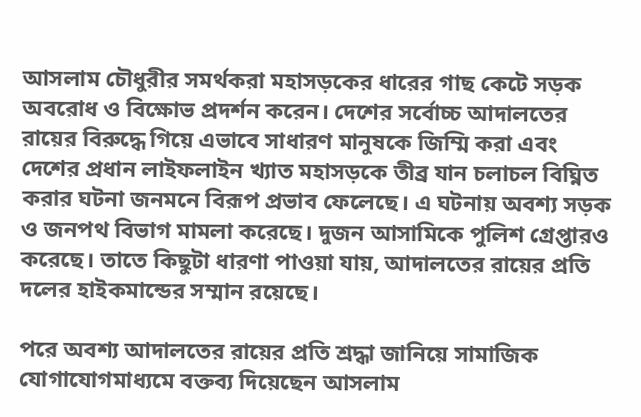আসলাম চৌধুরীর সমর্থকরা মহাসড়কের ধারের গাছ কেটে সড়ক অবরোধ ও বিক্ষোভ প্রদর্শন করেন। দেশের সর্বোচ্চ আদালতের রায়ের বিরুদ্ধে গিয়ে এভাবে সাধারণ মানুষকে জিম্মি করা এবং দেশের প্রধান লাইফলাইন খ্যাত মহাসড়কে তীব্র যান চলাচল বিঘ্নিত করার ঘটনা জনমনে বিরূপ প্রভাব ফেলেছে। এ ঘটনায় অবশ্য সড়ক ও জনপথ বিভাগ মামলা করেছে। দুজন আসামিকে পুলিশ গ্রেপ্তারও করেছে। তাতে কিছুটা ধারণা পাওয়া যায়, আদালতের রায়ের প্রতি দলের হাইকমান্ডের সম্মান রয়েছে।

পরে অবশ্য আদালতের রায়ের প্রতি শ্রদ্ধা জানিয়ে সামাজিক যোগাযোগমাধ্যমে বক্তব্য দিয়েছেন আসলাম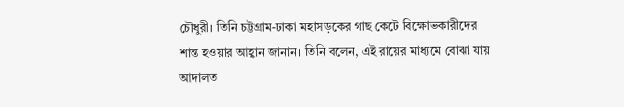চৌধুরী। তিনি চট্টগ্রাম-ঢাকা মহাসড়কের গাছ কেটে বিক্ষোভকারীদের শান্ত হওয়ার আহ্বান জানান। তিনি বলেন, এই রায়ের মাধ্যমে বোঝা যায় আদালত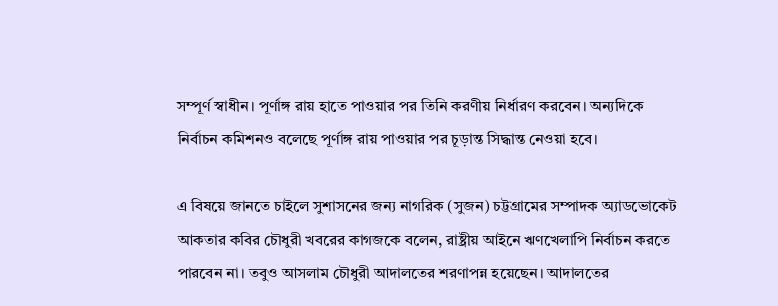সম্পূর্ণ স্বাধীন। পূর্ণাঙ্গ রায় হাতে পাওয়ার পর তিনি করণীয় নির্ধারণ করবেন। অন্যদিকে নির্বাচন কমিশনও বলেছে পূর্ণাঙ্গ রায় পাওয়ার পর চূড়ান্ত সিদ্ধান্ত নেওয়া হবে।

এ বিষয়ে জানতে চাইলে সুশাসনের জন্য নাগরিক (সুজন) চট্টগ্রামের সম্পাদক অ্যাডভোকেট আকতার কবির চৌধুরী খবরের কাগজকে বলেন, রাষ্ট্রীয় আইনে ঋণখেলাপি নির্বাচন করতে পারবেন না। তবুও আসলাম চৌধুরী আদালতের শরণাপন্ন হয়েছেন। আদালতের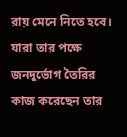রায় মেনে নিতে হবে। যারা তার পক্ষে জনদুর্ভোগ তৈরির কাজ করেছেন তার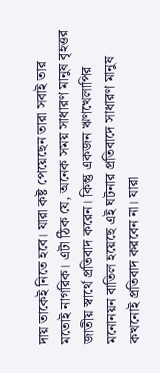দায় তাকেই নিতে হবে। যারা কষ্ট পেয়েছেন তারা সবাই তার মতোই নাগরিক। এটা ঠিক যে, অনেক সময় সাধারণ মানুষ বৃহত্তর জাতীয় স্বার্থে প্রতিবাদ করেন। কিন্তু একজন ঋণখেলাপির মনোনয়ন বাতিল হয়েছে এই ঘটনার প্রতিবাদে সাধারণ মানুষ কখনোই প্রতিবাদ করবেন না। যারা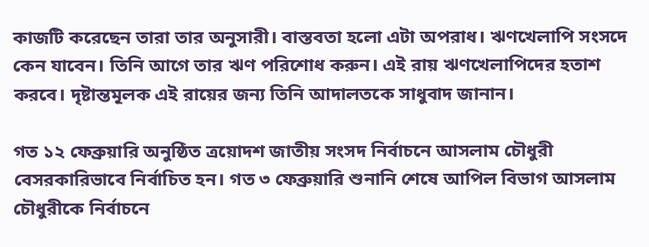কাজটি করেছেন তারা তার অনুসারী। বাস্তবতা হলো এটা অপরাধ। ঋণখেলাপি সংসদে কেন যাবেন। তিনি আগে তার ঋণ পরিশোধ করুন। এই রায় ঋণখেলাপিদের হতাশ করবে। দৃষ্টান্তমূলক এই রায়ের জন্য তিনি আদালতকে সাধুবাদ জানান।

গত ১২ ফেব্রুয়ারি অনুষ্ঠিত ত্রয়োদশ জাতীয় সংসদ নির্বাচনে আসলাম চৌধুরী বেসরকারিভাবে নির্বাচিত হন। গত ৩ ফেব্রুয়ারি শুনানি শেষে আপিল বিভাগ আসলাম চৌধুরীকে নির্বাচনে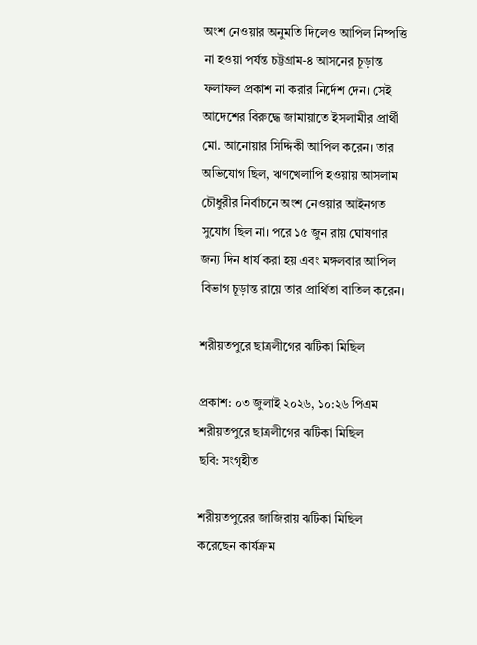অংশ নেওয়ার অনুমতি দিলেও আপিল নিষ্পত্তি না হওয়া পর্যন্ত চট্টগ্রাম-৪ আসনের চূড়ান্ত ফলাফল প্রকাশ না করার নির্দেশ দেন। সেই আদেশের বিরুদ্ধে জামায়াতে ইসলামীর প্রার্থী মো. আনোয়ার সিদ্দিকী আপিল করেন। তার অভিযোগ ছিল, ঋণখেলাপি হওয়ায় আসলাম চৌধুরীর নির্বাচনে অংশ নেওয়ার আইনগত সুযোগ ছিল না। পরে ১৫ জুন রায় ঘোষণার জন্য দিন ধার্য করা হয় এবং মঙ্গলবার আপিল বিভাগ চূড়ান্ত রায়ে তার প্রার্থিতা বাতিল করেন।

শরীয়তপুরে ছাত্রলীগের ঝটিকা মিছিল

প্রকাশ: ০৩ জুলাই ২০২৬, ১০:২৬ পিএম
শরীয়তপুরে ছাত্রলীগের ঝটিকা মিছিল
ছবি: সংগৃহীত

শরীয়তপুরের জাজিরায় ঝটিকা মিছিল করেছেন কার্যক্রম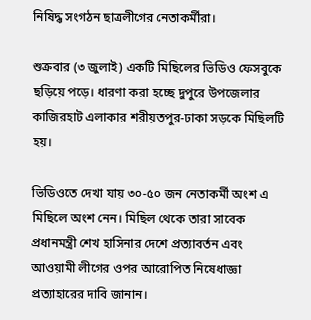নিষিদ্ধ সংগঠন ছাত্রলীগের নেতাকর্মীরা।

শুক্রবার (৩ জুলাই) একটি মিছিলের ভিডিও ফেসবুকে ছড়িয়ে পড়ে। ধারণা করা হচ্ছে দুপুরে উপজেলার কাজিরহাট এলাকার শরীয়তপুর-ঢাকা সড়কে মিছিলটি হয়।

ভিডিওতে দেখা যায় ৩০-৫০ জন নেতাকর্মী অংশ এ মিছিলে অংশ নেন। মিছিল থেকে তারা সাবেক প্রধানমন্ত্রী শেখ হাসিনার দেশে প্রত্যাবর্তন এবং আওয়ামী লীগের ওপর আরোপিত নিষেধাজ্ঞা প্রত্যাহারের দাবি জানান।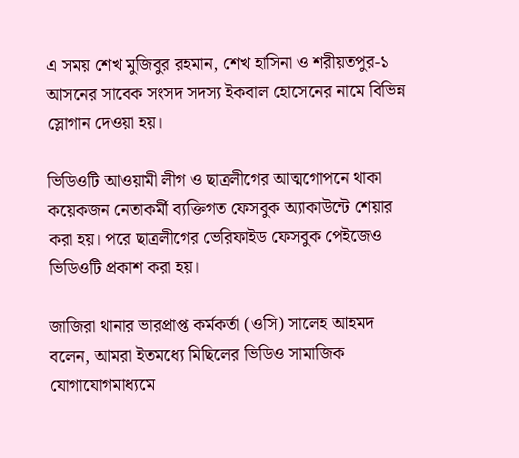এ সময় শেখ মুজিবুর রহমান, শেখ হাসিনা ও শরীয়তপুর-১ আসনের সাবেক সংসদ সদস্য ইকবাল হোসেনের নামে বিভিন্ন স্লোগান দেওয়া হয়।

ভিডিওটি আওয়ামী লীগ ও ছাত্রলীগের আত্মগোপনে থাকা কয়েকজন নেতাকর্মী ব্যক্তিগত ফেসবুক অ্যাকাউন্টে শেয়ার করা হয়। পরে ছাত্রলীগের ভেরিফাইড ফেসবুক পেইজেও ভিডিওটি প্রকাশ করা হয়।

জাজিরা থানার ভারপ্রাপ্ত কর্মকর্তা (ওসি) সালেহ আহমদ বলেন, আমরা ইতমধ্যে মিছিলের ভিডিও সামাজিক যোগাযোগমাধ্যমে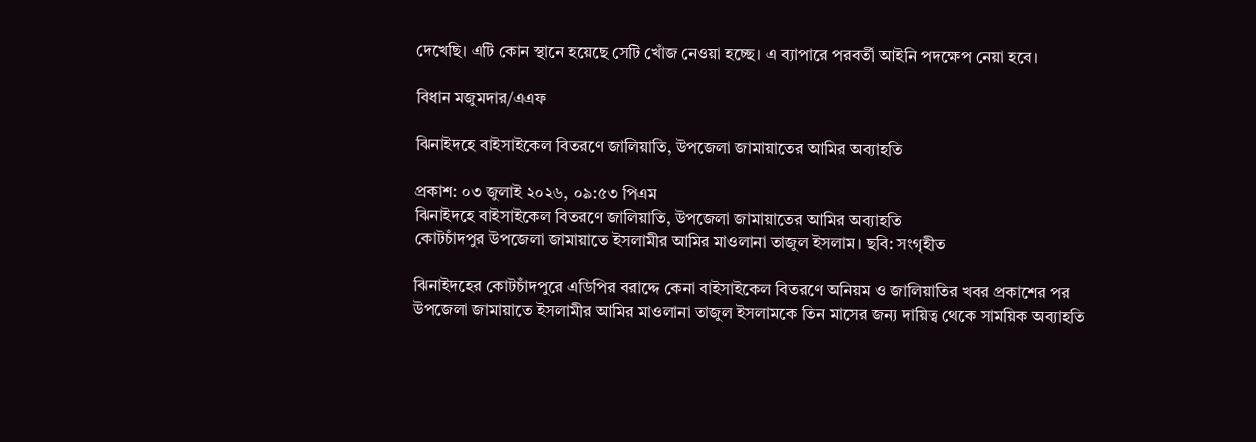দেখেছি। এটি কোন স্থানে হয়েছে সেটি খোঁজ নেওয়া হচ্ছে। এ ব্যাপারে পরবর্তী আইনি পদক্ষেপ নেয়া হবে।

বিধান মজুমদার/এএফ

ঝিনাইদহে বাইসাইকেল বিতরণে জালিয়াতি, উপজেলা জামায়াতের আমির অব্যাহতি

প্রকাশ: ০৩ জুলাই ২০২৬, ০৯:৫৩ পিএম
ঝিনাইদহে বাইসাইকেল বিতরণে জালিয়াতি, উপজেলা জামায়াতের আমির অব্যাহতি
কোটচাঁদপুর উপজেলা জামায়াতে ইসলামীর আমির মাওলানা তাজুল ইসলাম। ছবি: সংগৃহীত

ঝিনাইদহের কোটচাঁদপুরে এডিপির বরাদ্দে কেনা বাইসাইকেল বিতরণে অনিয়ম ও জালিয়াতির খবর প্রকাশের পর উপজেলা জামায়াতে ইসলামীর আমির মাওলানা তাজুল ইসলামকে তিন মাসের জন্য দায়িত্ব থেকে সাময়িক অব্যাহতি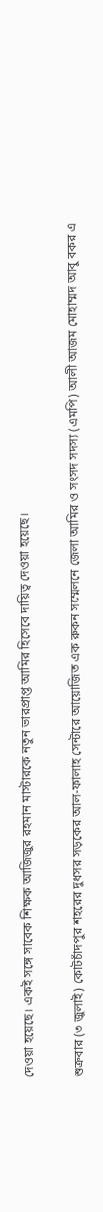দেওয়া হয়েছে। একই সঙ্গে সাবেক শিক্ষক আজিজুর রহমান মাস্টারকে নতুন ভারপ্রাপ্ত আমির হিসেবে দায়িত্ব দেওয়া হয়েছে।

শুক্রবার (৩ জুলাই) কোটচাঁদপুর শহরের দুধসর সড়কের আল-ফালাহ সেন্টারে আয়োজিত এক রুকন সম্মেলনে জেলা আমির ও সংসদ সদস্য (এমপি) আলী আজম মোহাম্মদ আবু বকর এ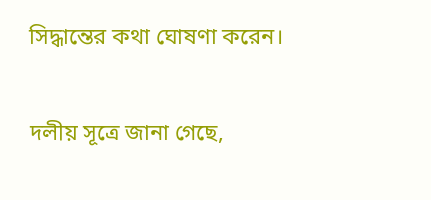সিদ্ধান্তের কথা ঘোষণা করেন।

দলীয় সূত্রে জানা গেছে,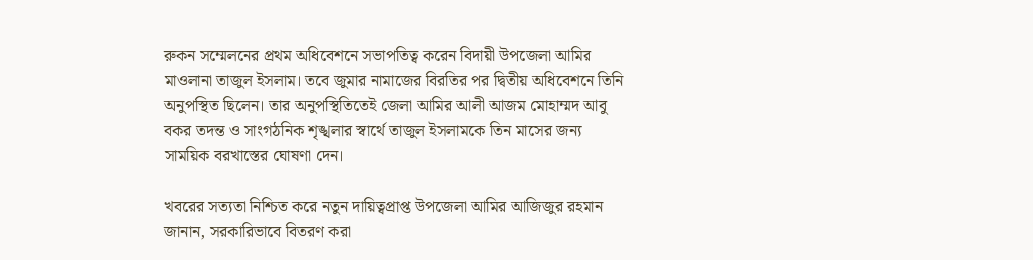রুকন সম্মেলনের প্রথম অধিবেশনে সভাপতিত্ব করেন বিদায়ী উপজেলা আমির মাওলানা তাজুল ইসলাম। তবে জুমার নামাজের বিরতির পর দ্বিতীয় অধিবেশনে তিনি অনুপস্থিত ছিলেন। তার অনুপস্থিতিতেই জেলা আমির আলী আজম মোহাম্মদ আবু বকর তদন্ত ও সাংগঠনিক শৃঙ্খলার স্বার্থে তাজুল ইসলামকে তিন মাসের জন্য সাময়িক বরখাস্তের ঘোষণা দেন।

খবরের সত্যতা নিশ্চিত করে নতুন দায়িত্বপ্রাপ্ত উপজেলা আমির আজিজুর রহমান জানান, সরকারিভাবে বিতরণ করা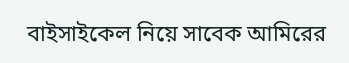বাইসাইকেল নিয়ে সাবেক আমিরের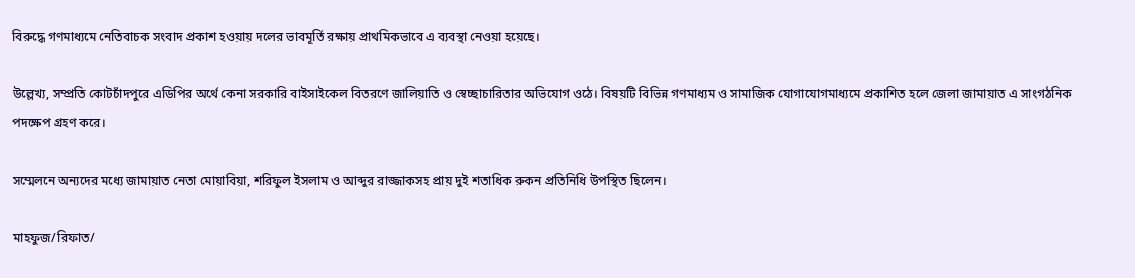বিরুদ্ধে গণমাধ্যমে নেতিবাচক সংবাদ প্রকাশ হওয়ায় দলের ভাবমূর্তি রক্ষায় প্রাথমিকভাবে এ ব্যবস্থা নেওয়া হয়েছে।

উল্লেখ্য, সম্প্রতি কোটচাঁদপুরে এডিপির অর্থে কেনা সরকারি বাইসাইকেল বিতরণে জালিয়াতি ও স্বেচ্ছাচারিতার অভিযোগ ওঠে। বিষয়টি বিভিন্ন গণমাধ্যম ও সামাজিক যোগাযোগমাধ্যমে প্রকাশিত হলে জেলা জামায়াত এ সাংগঠনিক পদক্ষেপ গ্রহণ করে।

সম্মেলনে অন্যদের মধ্যে জামায়াত নেতা মোয়াবিয়া, শরিফুল ইসলাম ও আব্দুর রাজ্জাকসহ প্রায় দুই শতাধিক রুকন প্রতিনিধি উপস্থিত ছিলেন।

মাহফুজ/রিফাত/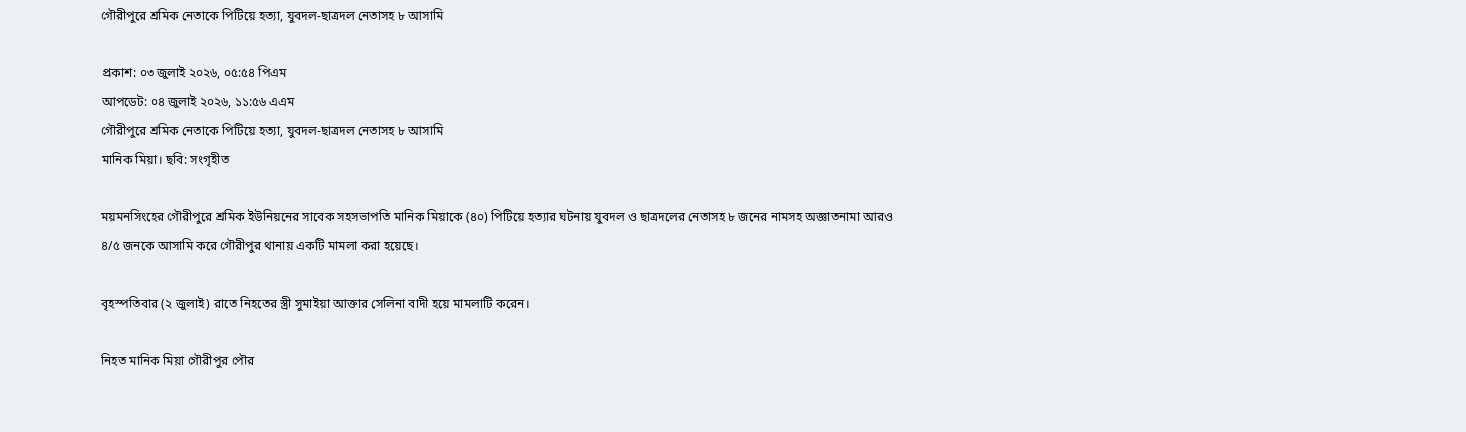গৌরীপুরে শ্রমিক নেতাকে পিটিয়ে হত্যা, যুবদল-ছাত্রদল নেতাসহ ৮ আসামি

প্রকাশ: ০৩ জুলাই ২০২৬, ০৫:৫৪ পিএম
আপডেট: ০৪ জুলাই ২০২৬, ১১:৫৬ এএম
গৌরীপুরে শ্রমিক নেতাকে পিটিয়ে হত্যা, যুবদল-ছাত্রদল নেতাসহ ৮ আসামি
মানিক মিয়া। ছবি: সংগৃহীত

ময়মনসিংহের গৌরীপুরে শ্রমিক ইউনিয়নের সাবেক সহসভাপতি মানিক মিয়াকে (৪০) পিটিয়ে হত্যার ঘটনায় যুবদল ও ছাত্রদলের নেতাসহ ৮ জনের নামসহ অজ্ঞাতনামা আরও ৪/৫ জনকে আসামি করে গৌরীপুর থানায় একটি মামলা করা হয়েছে।

বৃহস্পতিবার (২ জুলাই) রাতে নিহতের স্ত্রী সুমাইয়া আক্তার সেলিনা বাদী হয়ে মামলাটি করেন।

নিহত মানিক মিয়া গৌরীপুর পৌর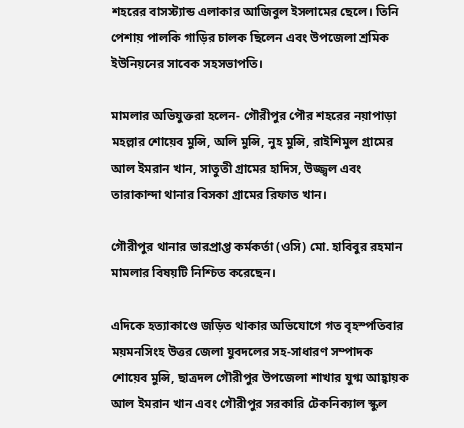শহরের বাসস্ট্যান্ড এলাকার আজিবুল ইসলামের ছেলে। তিনি পেশায় পালকি গাড়ির চালক ছিলেন এবং উপজেলা শ্রমিক ইউনিয়নের সাবেক সহসভাপতি।

মামলার অভিযুক্তরা হলেন- গৌরীপুর পৌর শহরের নয়াপাড়া মহল্লার শোয়েব মুন্সি, অলি মুন্সি, নুহ মুন্সি, রাইশিমুল গ্রামের আল ইমরান খান, সাতুতী গ্রামের হাদিস, উজ্জ্বল এবং তারাকান্দা থানার বিসকা গ্রামের রিফাত খান।

গৌরীপুর থানার ভারপ্রাপ্ত কর্মকর্তা (ওসি) মো. হাবিবুর রহমান মামলার বিষয়টি নিশ্চিত করেছেন।

এদিকে হত্যাকাণ্ডে জড়িত থাকার অভিযোগে গত বৃহস্পতিবার ময়মনসিংহ উত্তর জেলা যুবদলের সহ-সাধারণ সম্পাদক শোয়েব মুন্সি, ছাত্রদল গৌরীপুর উপজেলা শাখার যুগ্ম আহ্বায়ক আল ইমরান খান এবং গৌরীপুর সরকারি টেকনিক্যাল স্কুল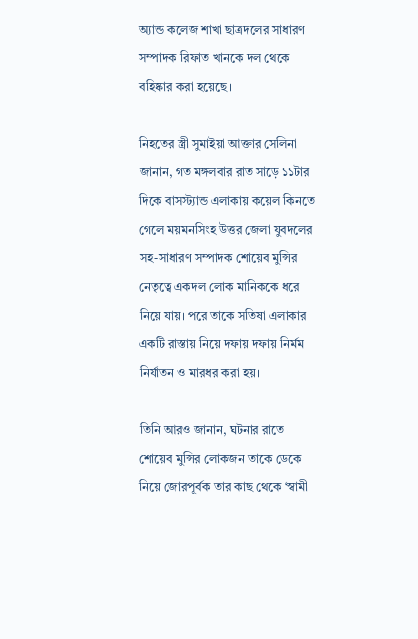অ্যান্ড কলেজ শাখা ছাত্রদলের সাধারণ সম্পাদক রিফাত খানকে দল থেকে বহিষ্কার করা হয়েছে।

নিহতের স্ত্রী সুমাইয়া আক্তার সেলিনা জানান, গত মঙ্গলবার রাত সাড়ে ১১টার দিকে বাসস্ট্যান্ড এলাকায় কয়েল কিনতে গেলে ময়মনসিংহ উত্তর জেলা যুবদলের সহ-সাধারণ সম্পাদক শোয়েব মুন্সির নেতৃত্বে একদল লোক মানিককে ধরে নিয়ে যায়। পরে তাকে সতিষা এলাকার একটি রাস্তায় নিয়ে দফায় দফায় নির্মম নির্যাতন ও মারধর করা হয়।

তিনি আরও জানান, ঘটনার রাতে শোয়েব মুন্সির লোকজন তাকে ডেকে নিয়ে জোরপূর্বক তার কাছ থেকে ‘স্বামী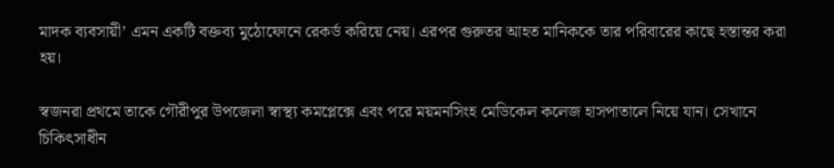মাদক ব্যবসায়ী’ এমন একটি বক্তব্য মুঠোফোনে রেকর্ড করিয়ে নেয়। এরপর গুরুতর আহত মানিককে তার পরিবারের কাছে হস্তান্তর করা হয়।

স্বজনরা প্রথমে তাকে গৌরীপুর উপজেলা স্বাস্থ্য কমপ্লেক্সে এবং পরে ময়মনসিংহ মেডিকেল কলেজ হাসপাতালে নিয়ে যান। সেখানে চিকিৎসাধীন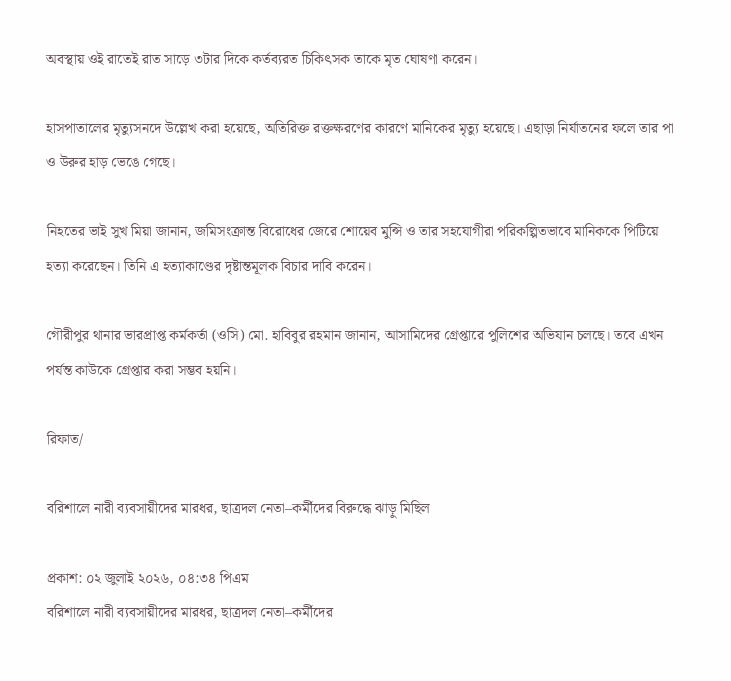অবস্থায় ওই রাতেই রাত সাড়ে ৩টার দিকে কর্তব্যরত চিকিৎসক তাকে মৃত ঘোষণা করেন।

হাসপাতালের মৃত্যুসনদে উল্লেখ করা হয়েছে, অতিরিক্ত রক্তক্ষরণের কারণে মানিকের মৃত্যু হয়েছে। এছাড়া নির্যাতনের ফলে তার পা ও উরুর হাড় ভেঙে গেছে।

নিহতের ভাই সুখ মিয়া জানান, জমিসংক্রান্ত বিরোধের জেরে শোয়েব মুন্সি ও তার সহযোগীরা পরিকল্পিতভাবে মানিককে পিটিয়ে হত্যা করেছেন। তিনি এ হত্যাকাণ্ডের দৃষ্টান্তমূলক বিচার দাবি করেন।

গৌরীপুর থানার ভারপ্রাপ্ত কর্মকর্তা (ওসি) মো. হাবিবুর রহমান জানান, আসামিদের গ্রেপ্তারে পুলিশের অভিযান চলছে। তবে এখন পর্যন্ত কাউকে গ্রেপ্তার করা সম্ভব হয়নি।

রিফাত/

বরিশালে নারী ব্যবসায়ীদের মারধর, ছাত্রদল নেতা–কর্মীদের বিরুদ্ধে ঝাড়ু মিছিল

প্রকাশ: ০২ জুলাই ২০২৬, ০৪:৩৪ পিএম
বরিশালে নারী ব্যবসায়ীদের মারধর, ছাত্রদল নেতা–কর্মীদের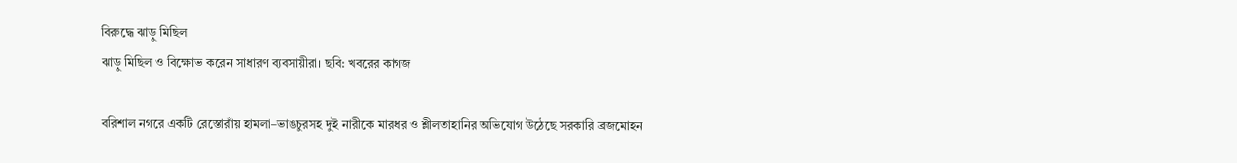বিরুদ্ধে ঝাড়ু মিছিল
ঝাড়ু মিছিল ও বিক্ষোভ করেন সাধারণ ব্যবসায়ীরা। ছবি: খবরের কাগজ

বরিশাল নগরে একটি রেস্তোরাঁয় হামলা–ভাঙচুরসহ দুই নারীকে মারধর ও শ্লীলতাহানির অভিযোগ উঠেছে সরকারি ব্রজমোহন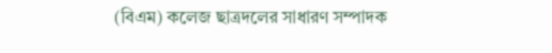(বিএম) কলেজ ছাত্রদলের সাধারণ সম্পাদক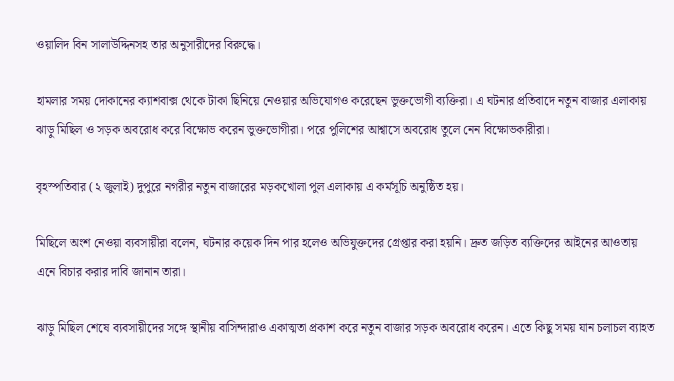ওয়ালিদ বিন সালাউদ্দিনসহ তার অনুসারীদের বিরুদ্ধে।

হামলার সময় দোকানের ক্যাশবাক্স থেকে টাকা ছিনিয়ে নেওয়ার অভিযোগও করেছেন ভুক্তভোগী ব্যক্তিরা। এ ঘটনার প্রতিবাদে নতুন বাজার এলাকায় ঝাড়ু মিছিল ও সড়ক অবরোধ করে বিক্ষোভ করেন ভুক্তভোগীরা। পরে পুলিশের আশ্বাসে অবরোধ তুলে নেন বিক্ষোভকারীরা।

বৃহস্পতিবার (২ জুলাই) দুপুরে নগরীর নতুন বাজারের মড়কখোলা পুল এলাকায় এ কর্মসূচি অনুষ্ঠিত হয়।

মিছিলে অংশ নেওয়া ব্যবসায়ীরা বলেন, ঘটনার কয়েক দিন পার হলেও অভিযুক্তদের গ্রেপ্তার করা হয়নি। দ্রুত জড়িত ব্যক্তিদের আইনের আওতায় এনে বিচার করার দাবি জানান তারা।

ঝাড়ু মিছিল শেষে ব্যবসায়ীদের সঙ্গে স্থানীয় বাসিন্দারাও একাত্মতা প্রকাশ করে নতুন বাজার সড়ক অবরোধ করেন। এতে কিছু সময় যান চলাচল ব্যাহত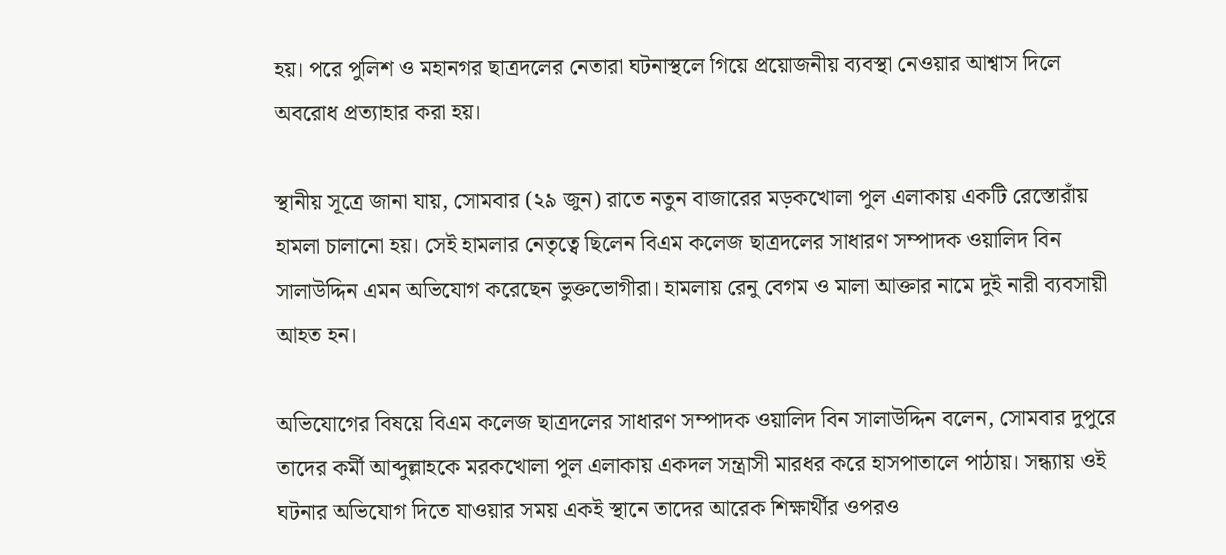হয়। পরে পুলিশ ও মহানগর ছাত্রদলের নেতারা ঘটনাস্থলে গিয়ে প্রয়োজনীয় ব্যবস্থা নেওয়ার আশ্বাস দিলে অবরোধ প্রত্যাহার করা হয়।

স্থানীয় সূত্রে জানা যায়, সোমবার (২৯ জুন) রাতে নতুন বাজারের মড়কখোলা পুল এলাকায় একটি রেস্তোরাঁয় হামলা চালানো হয়। সেই হামলার নেতৃত্বে ছিলেন বিএম কলেজ ছাত্রদলের সাধারণ সম্পাদক ওয়ালিদ বিন সালাউদ্দিন এমন অভিযোগ করেছেন ভুক্তভোগীরা। হামলায় রেনু বেগম ও মালা আক্তার নামে দুই নারী ব্যবসায়ী আহত হন।

অভিযোগের বিষয়ে বিএম কলেজ ছাত্রদলের সাধারণ সম্পাদক ওয়ালিদ বিন সালাউদ্দিন বলেন, সোমবার দুপুরে তাদের কর্মী আব্দুল্লাহকে মরকখোলা পুল এলাকায় একদল সন্ত্রাসী মারধর করে হাসপাতালে পাঠায়। সন্ধ্যায় ওই ঘটনার অভিযোগ দিতে যাওয়ার সময় একই স্থানে তাদের আরেক শিক্ষার্থীর ওপরও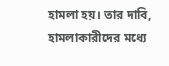হামলা হয়। তার দাবি, হামলাকারীদের মধ্যে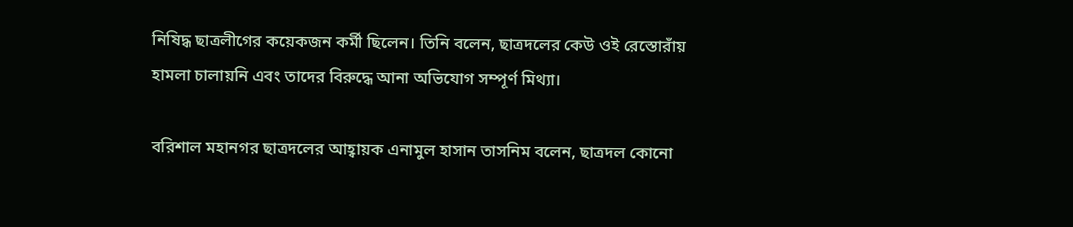নিষিদ্ধ ছাত্রলীগের কয়েকজন কর্মী ছিলেন। তিনি বলেন, ছাত্রদলের কেউ ওই রেস্তোরাঁয় হামলা চালায়নি এবং তাদের বিরুদ্ধে আনা অভিযোগ সম্পূর্ণ মিথ্যা।

বরিশাল মহানগর ছাত্রদলের আহ্বায়ক এনামুল হাসান তাসনিম বলেন, ছাত্রদল কোনো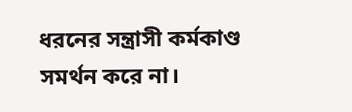ধরনের সন্ত্রাসী কর্মকাণ্ড সমর্থন করে না।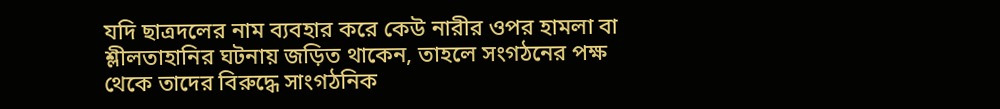যদি ছাত্রদলের নাম ব্যবহার করে কেউ নারীর ওপর হামলা বা শ্লীলতাহানির ঘটনায় জড়িত থাকেন, তাহলে সংগঠনের পক্ষ থেকে তাদের বিরুদ্ধে সাংগঠনিক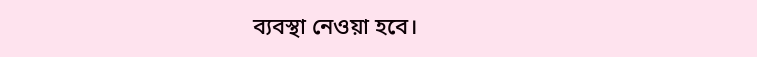ব্যবস্থা নেওয়া হবে।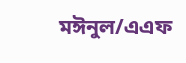মঈনুল/এএফ